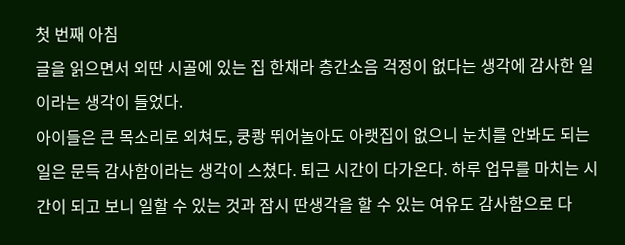첫 번째 아침
글을 읽으면서 외딴 시골에 있는 집 한채라 층간소음 걱정이 없다는 생각에 감사한 일이라는 생각이 들었다.
아이들은 큰 목소리로 외쳐도, 쿵쾅 뛰어놀아도 아랫집이 없으니 눈치를 안봐도 되는 일은 문득 감사함이라는 생각이 스쳤다. 퇴근 시간이 다가온다. 하루 업무를 마치는 시간이 되고 보니 일할 수 있는 것과 잠시 딴생각을 할 수 있는 여유도 감사함으로 다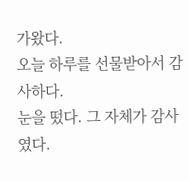가왔다.
오늘 하루를 선물받아서 감사하다.
눈을 떴다. 그 자체가 감사였다.